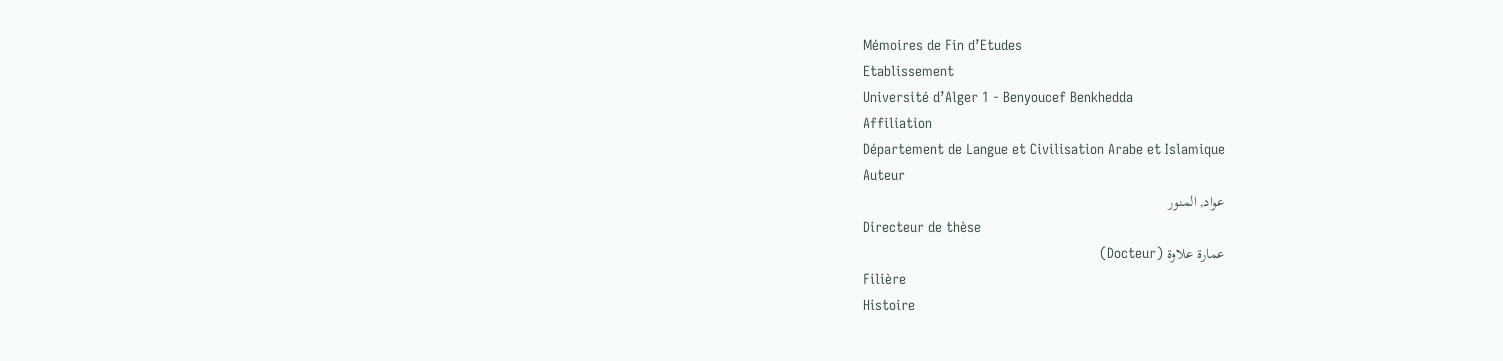Mémoires de Fin d’Etudes
Etablissement
Université d’Alger 1 - Benyoucef Benkhedda
Affiliation
Département de Langue et Civilisation Arabe et Islamique
Auteur
عواد, المنور
Directeur de thèse
عمارة علاوة (Docteur)
Filière
Histoire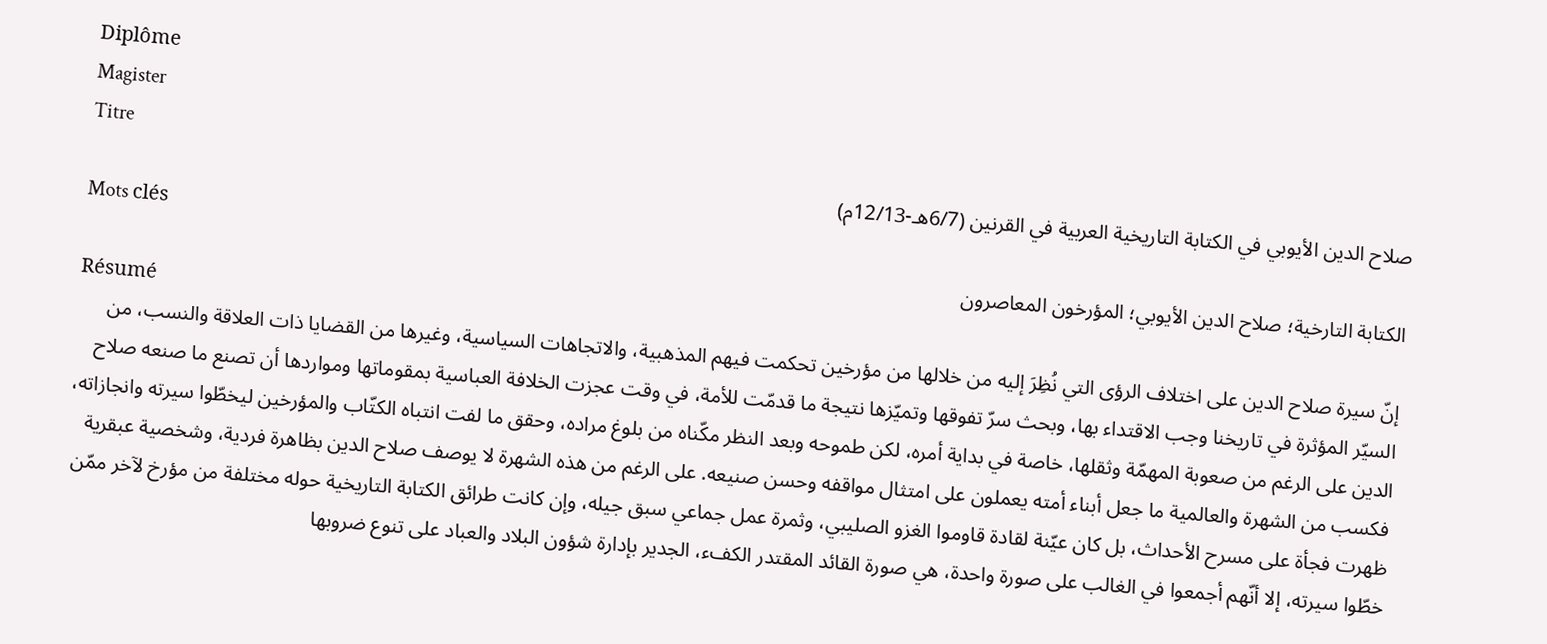Diplôme
Magister
Titre
صلاح الدين الأيوبي في الكتابة التاريخية العربية في القرنين (6/7هـ-12/13م)
Mots clés
الكتابة التارخية؛ صلاح الدين الأيوبي؛ المؤرخون المعاصرون
Résumé
إنّ سيرة صلاح الدين على اختلاف الرؤى التي نُظِرَ إليه من خلالها من مؤرخين تحكمت فيهم المذهبية، والاتجاهات السياسية، وغيرها من القضايا ذات العلاقة والنسب، من السيّر المؤثرة في تاريخنا وجب الاقتداء بها، وبحث سرّ تفوقها وتميّزها نتيجة ما قدمّت للأمة، في وقت عجزت الخلافة العباسية بمقوماتها ومواردها أن تصنع ما صنعه صلاح الدين على الرغم من صعوبة المهمّة وثقلها، خاصة في بداية أمره، لكن طموحه وبعد النظر مكّناه من بلوغ مراده، وحقق ما لفت انتباه الكتّاب والمؤرخين ليخطّوا سيرته وانجازاته، فكسب من الشهرة والعالمية ما جعل أبناء أمته يعملون على امتثال مواقفه وحسن صنيعه. على الرغم من هذه الشهرة لا يوصف صلاح الدين بظاهرة فردية، وشخصية عبقرية ظهرت فجأة على مسرح الأحداث، بل كان عيّنة لقادة قاوموا الغزو الصليبي، وثمرة عمل جماعي سبق جيله، وإن كانت طرائق الكتابة التاريخية حوله مختلفة من مؤرخ لآخر ممّن خطّوا سيرته، إلا أنّهم أجمعوا في الغالب على صورة واحدة، هي صورة القائد المقتدر الكفء، الجدير بإدارة شؤون البلاد والعباد على تنوع ضروبها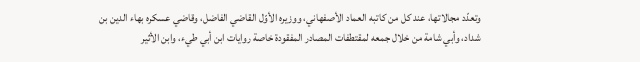وتعدّد مجالاتها، عند كل من كاتبه العماد الأصفهاني، ووزيره الأوّل القاضي الفاضل، وقاضي عسكره بهاء الدين بن شداد، وأبي شامة من خلال جمعه لمقتطفات المصادر المفقودة خاصة روايات ابن أبي طيء، وابن الأثير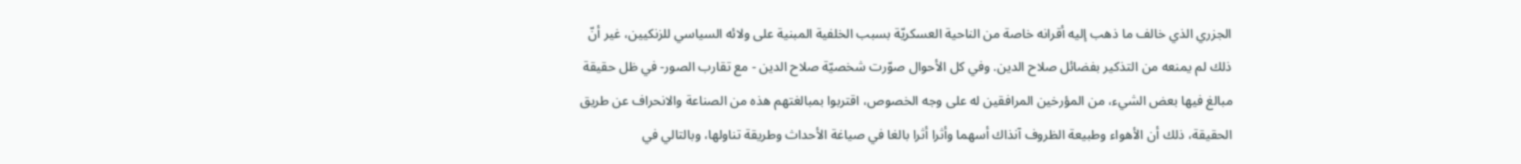الجزري الذي خالف ما ذهب إليه أقرانه خاصة من الناحية العسكريّة بسبب الخلفية المبنية على ولائه السياسي للزنكيين، غير أنّ ذلك لم يمنعه من التذكير بفضائل صلاح الدين. وفي كل الأحوال صوّرت شخصيّة صلاح الدين - مع تقارب الصور- في ظل حقيقة مبالغ فيها بعض الشيء، من المؤرخين المرافقين له على وجه الخصوص، اقتربوا بمبالغتهم هذه من الصناعة والانحراف عن طريق الحقيقة، ذلك أن الأهواء وطبيعة الظروف آنذاك أسهما وأثرا أثرا بالغا في صياغة الأحداث وطريقة تناولها، وبالتالي في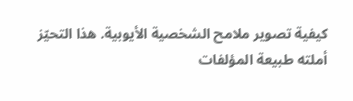كيفية تصوير ملامح الشخصية الأيوبية. هذا التحيّز أملته طبيعة المؤلفات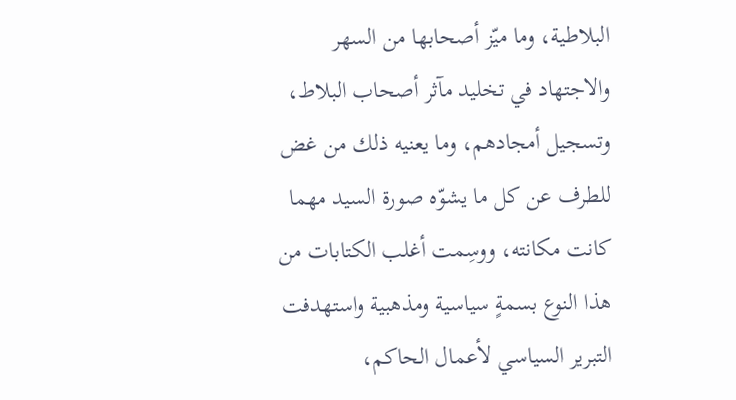البلاطية، وما ميّز أصحابها من السهر والاجتهاد في تخليد مآثر أصحاب البلاط، وتسجيل أمجادهم، وما يعنيه ذلك من غض للطرف عن كل ما يشوّه صورة السيد مهما كانت مكانته، ووسِمت أغلب الكتابات من هذا النوع بسمةٍ سياسية ومذهبية واستهدفت التبرير السياسي لأعمال الحاكم،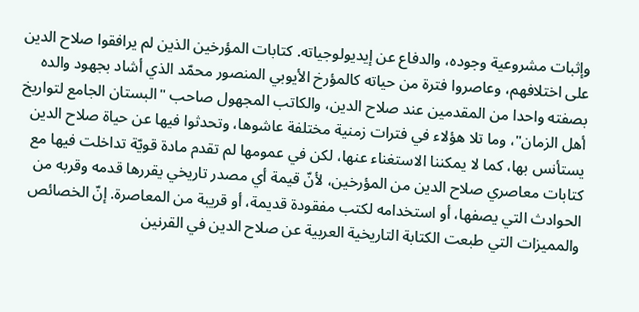وإثبات مشروعية وجوده، والدفاع عن إيديولوجياته. كتابات المؤرخين الذين لم يرافقوا صلاح الدين على اختلافهم، وعاصروا فترة من حياته كالمؤرخ الأيوبي المنصور محمّد الذي أشاد بجهود والده بصفته واحدا من المقدمين عند صلاح الدين، والكاتب المجهول صاحب "البستان الجامع لتواريخ أهل الزمان"، وما تلا هؤلاء في فترات زمنية مختلفة عاشوها، وتحدثوا فيها عن حياة صلاح الدين يستأنس بها، كما لا يمكننا الاستغناء عنها، لكن في عمومها لم تقدم مادة قويّة تداخلت فيها مع كتابات معاصري صلاح الدين من المؤرخين، لأنّ قيمة أي مصدر تاريخي يقررها قدمه وقربه من الحوادث التي يصفها، أو استخدامه لكتب مفقودة قديمة، أو قريبة من المعاصرة. إنّ الخصائص والمميزات التي طبعت الكتابة التاريخية العربية عن صلاح الدين في القرنين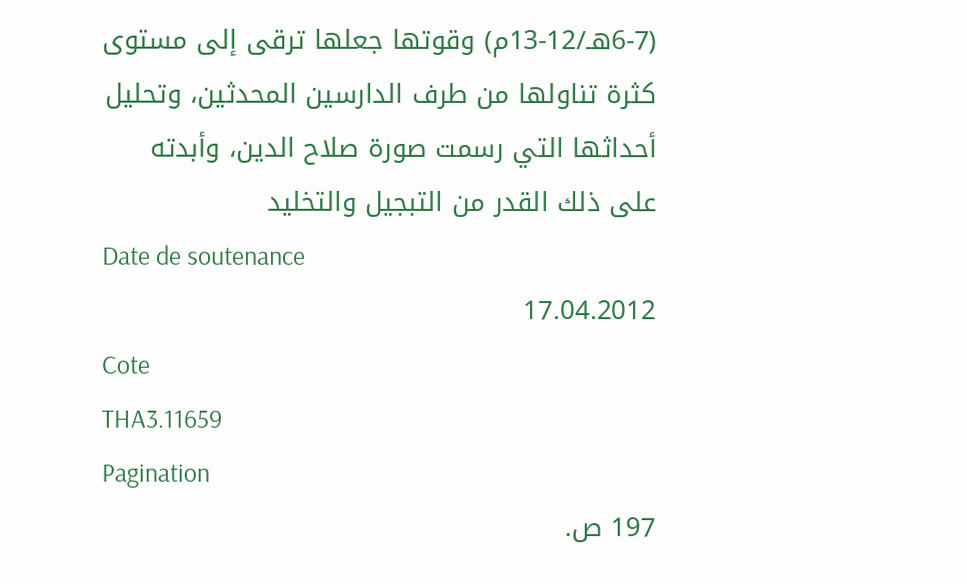(6-7هـ/12-13م) وقوتها جعلها ترقى إلى مستوى كثرة تناولها من طرف الدارسين المحدثين، وتحليل أحداثها التي رسمت صورة صلاح الدين، وأبدته على ذلك القدر من التبجيل والتخليد
Date de soutenance
17.04.2012
Cote
THA3.11659
Pagination
197 ص.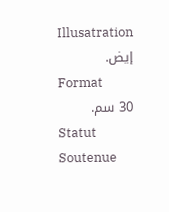Illusatration
إيض.
Format
30 سم.
Statut
Soutenue